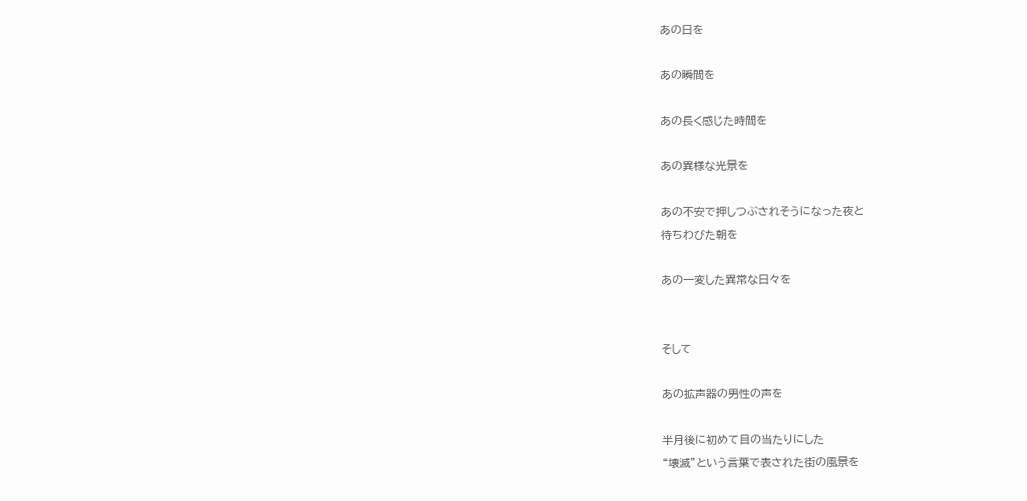あの日を

あの瞬間を

あの長く感じた時間を

あの異様な光景を

あの不安で押しつぶされそうになった夜と
待ちわびた朝を

あの一変した異常な日々を


そして

あの拡声器の男性の声を

半月後に初めて目の当たりにした
“壊滅”という言葉で表された街の風景を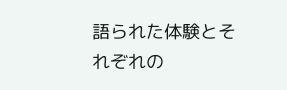語られた体験とそれぞれの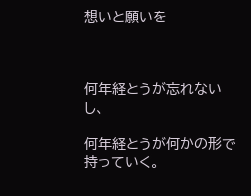想いと願いを



何年経とうが忘れないし、

何年経とうが何かの形で持っていく。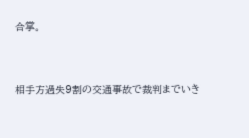合掌。


相手方過失9割の交通事故で裁判までいき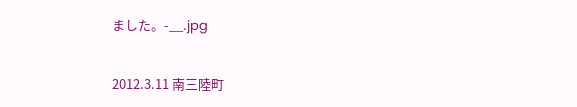ました。-__.jpg

2012.3.11 南三陸町